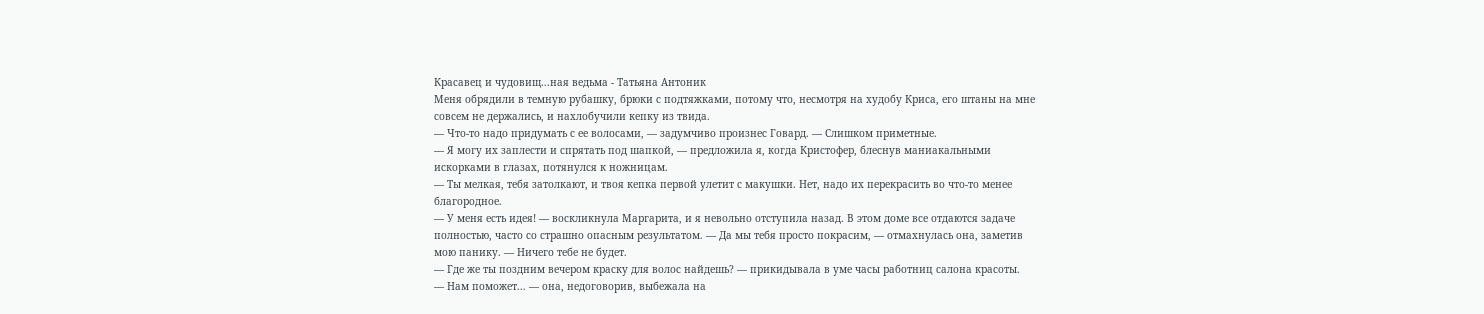Красавец и чудовищ...ная ведьма - Татьяна Антоник
Меня обрядили в темную рубашку, брюки с подтяжками, потому что, несмотря на худобу Криса, его штаны на мне совсем не держались, и нахлобучили кепку из твида.
— Что-то надо придумать с ее волосами, — задумчиво произнес Говард. — Слишком приметные.
— Я могу их заплести и спрятать под шапкой, — предложила я, когда Кристофер, блеснув маниакальными искорками в глазах, потянулся к ножницам.
— Ты мелкая, тебя затолкают, и твоя кепка первой улетит с макушки. Нет, надо их перекрасить во что-то менее благородное.
— У меня есть идея! — воскликнула Маргарита, и я невольно отступила назад. В этом доме все отдаются задаче полностью, часто со страшно опасным результатом. — Да мы тебя просто покрасим, — отмахнулась она, заметив мою панику. — Ничего тебе не будет.
— Где же ты поздним вечером краску для волос найдешь? — прикидывала в уме часы работниц салона красоты.
— Нам поможет... — она, недоговорив, выбежала на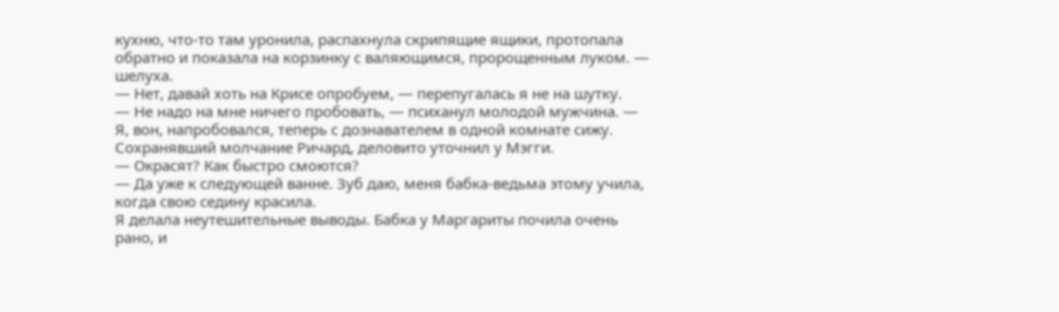кухню, что-то там уронила, распахнула скрипящие ящики, протопала обратно и показала на корзинку с валяющимся, пророщенным луком. — шелуха.
— Нет, давай хоть на Крисе опробуем, — перепугалась я не на шутку.
— Не надо на мне ничего пробовать, — психанул молодой мужчина. — Я, вон, напробовался, теперь с дознавателем в одной комнате сижу.
Сохранявший молчание Ричард, деловито уточнил у Мэгги.
— Окрасят? Как быстро смоются?
— Да уже к следующей ванне. Зуб даю, меня бабка-ведьма этому учила, когда свою седину красила.
Я делала неутешительные выводы. Бабка у Маргариты почила очень рано, и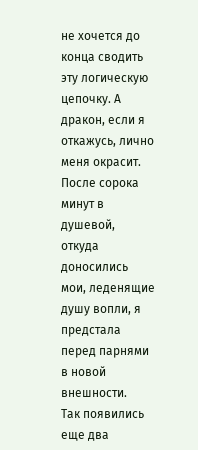не хочется до конца сводить эту логическую цепочку. А дракон, если я откажусь, лично меня окрасит.
После сорока минут в душевой, откуда доносились мои, леденящие душу вопли, я предстала перед парнями в новой внешности.
Так появились еще два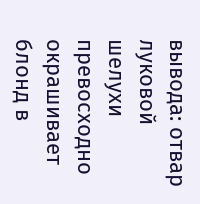вывода: отвар луковой шелухи превосходно окрашивает блонд в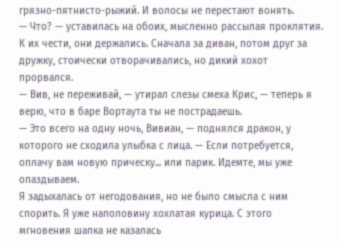грязно-пятнисто-рыжий. И волосы не перестают вонять.
— Что? — уставилась на обоих, мысленно рассылая проклятия.
К их чести, они держались. Сначала за диван, потом друг за дружку, стоически отворачивались, но дикий хохот прорвался.
— Вив, не переживай, — утирал слезы смеха Крис, — теперь я верю, что в баре Вортаута ты не пострадаешь.
— Это всего на одну ночь, Вивиан, — поднялся дракон, у которого не сходила улыбка с лица. — Если потребуется, оплачу вам новую прическу... или парик. Идемте, мы уже опаздываем.
Я задыхалась от негодования, но не было смысла с ним спорить. Я уже наполовину хохлатая курица. С этого мгновения шапка не казалась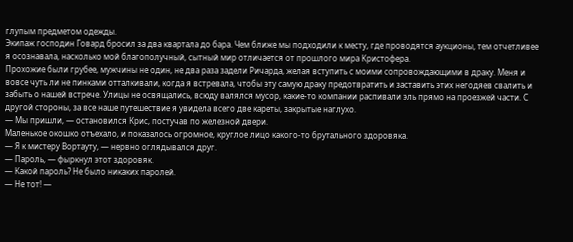глупым предметом одежды.
Экипаж господин Говард бросил за два квартала до бара. Чем ближе мы подходили к месту, где проводятся аукционы, тем отчетливее я осознавала, насколько мой благополучный, сытный мир отличается от прошлого мира Кристофера.
Прохожие были грубее, мужчины не один, не два раза задели Ричарда, желая вступить с моими сопровождающими в драку. Меня и вовсе чуть ли не пинками отталкивали, когда я встревала, чтобы эту самую драку предотвратить и заставить этих негодяев свалить и забыть о нашей встрече. Улицы не освящались, всюду валялся мусор, какие-то компании распивали эль прямо на проезжей части. С другой стороны, за все наше путешествие я увидела всего две кареты, закрытые наглухо.
— Мы пришли, — остановился Крис, постучав по железной двери.
Маленькое окошко отъехало, и показалось огромное, круглое лицо какого-то брутального здоровяка.
— Я к мистеру Вортауту, — нервно оглядывался друг.
— Пароль, — фыркнул этот здоровяк.
— Какой пароль? Не было никаких паролей.
— Не тот! —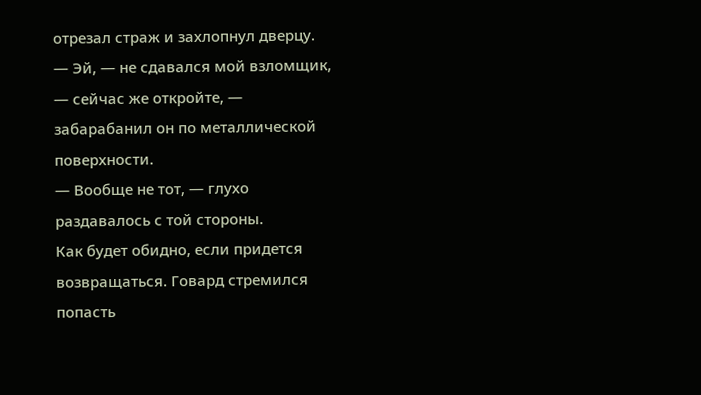отрезал страж и захлопнул дверцу.
— Эй, — не сдавался мой взломщик, — сейчас же откройте, — забарабанил он по металлической поверхности.
— Вообще не тот, — глухо раздавалось с той стороны.
Как будет обидно, если придется возвращаться. Говард стремился попасть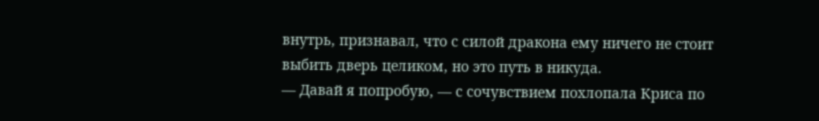внутрь, признавал, что с силой дракона ему ничего не стоит выбить дверь целиком, но это путь в никуда.
— Давай я попробую, — с сочувствием похлопала Криса по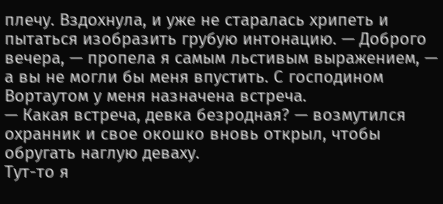плечу. Вздохнула, и уже не старалась хрипеть и пытаться изобразить грубую интонацию. — Доброго вечера, — пропела я самым льстивым выражением, — а вы не могли бы меня впустить. С господином Вортаутом у меня назначена встреча.
— Какая встреча, девка безродная? — возмутился охранник и свое окошко вновь открыл, чтобы обругать наглую деваху.
Тут-то я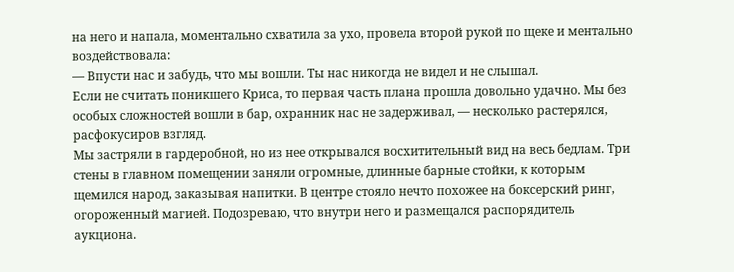на него и напала, моментально схватила за ухо, провела второй рукой по щеке и ментально воздействовала:
— Впусти нас и забудь, что мы вошли. Ты нас никогда не видел и не слышал.
Если не считать поникшего Криса, то первая часть плана прошла довольно удачно. Мы без особых сложностей вошли в бар, охранник нас не задерживал, — несколько растерялся, расфокусиров взгляд.
Мы застряли в гардеробной, но из нее открывался восхитительный вид на весь бедлам. Три стены в главном помещении заняли огромные, длинные барные стойки, к которым щемился народ, заказывая напитки. В центре стояло нечто похожее на боксерский ринг, огороженный магией. Подозреваю, что внутри него и размещался распорядитель аукциона.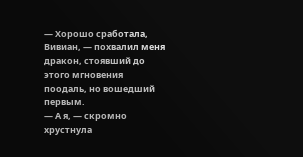— Хорошо сработала, Вивиан, — похвалил меня дракон, стоявший до этого мгновения поодаль, но вошедший первым.
— А я, — скромно хрустнула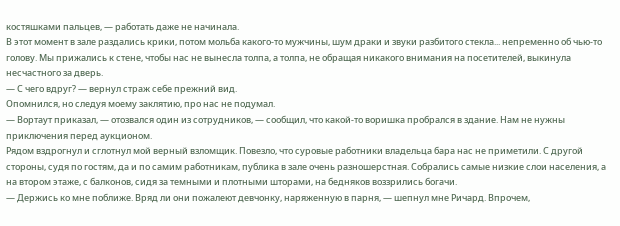костяшками пальцев, — работать даже не начинала.
В этот момент в зале раздались крики, потом мольба какого-то мужчины, шум драки и звуки разбитого стекла... непременно об чью-то голову. Мы прижались к стене, чтобы нас не вынесла толпа, а толпа, не обращая никакого внимания на посетителей, выкинула несчастного за дверь.
— С чего вдруг? — вернул страж себе прежний вид.
Опомнился, но следуя моему заклятию, про нас не подумал.
— Вортаут приказал, — отозвался один из сотрудников, — сообщил, что какой-то воришка пробрался в здание. Нам не нужны приключения перед аукционом.
Рядом вздрогнул и сглотнул мой верный взломщик. Повезло, что суровые работники владельца бара нас не приметили. С другой стороны, судя по гостям, да и по самим работникам, публика в зале очень разношерстная. Собрались самые низкие слои населения, а на втором этаже, с балконов, сидя за темными и плотными шторами, на бедняков воззрились богачи.
— Держись ко мне поближе. Вряд ли они пожалеют девчонку, наряженную в парня, — шепнул мне Ричард. Впрочем,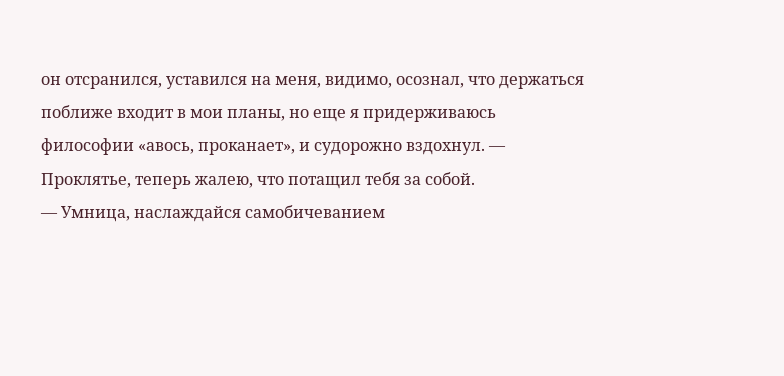он отсранился, уставился на меня, видимо, осознал, что держаться поближе входит в мои планы, но еще я придерживаюсь философии «авось, проканает», и судорожно вздохнул. — Проклятье, теперь жалею, что потащил тебя за собой.
— Умница, наслаждайся самобичеванием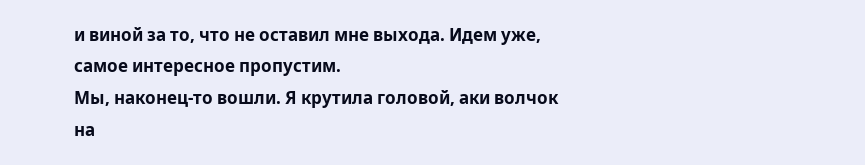и виной за то, что не оставил мне выхода. Идем уже, самое интересное пропустим.
Мы, наконец-то вошли. Я крутила головой, аки волчок на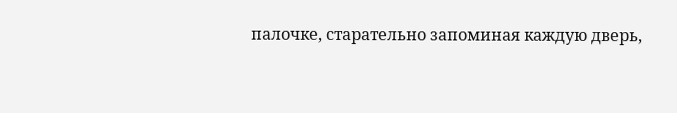палочке, старательно запоминая каждую дверь,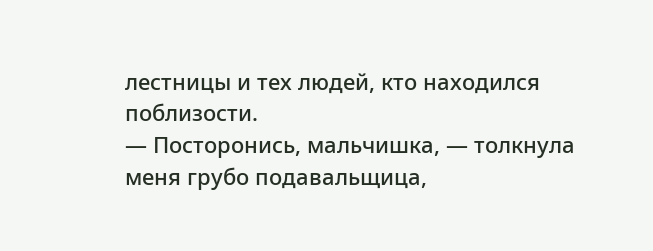лестницы и тех людей, кто находился поблизости.
— Посторонись, мальчишка, — толкнула меня грубо подавальщица,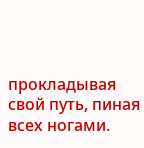прокладывая свой путь, пиная всех ногами.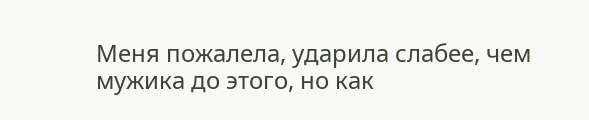Меня пожалела, ударила слабее, чем мужика до этого, но как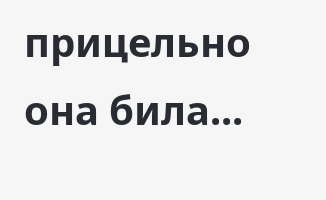прицельно она била...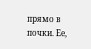прямо в почки. Ее,